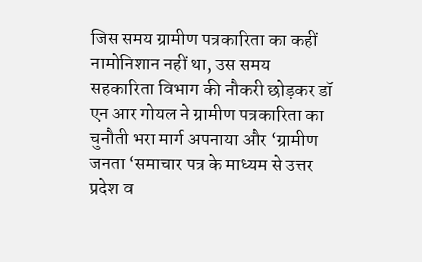जिस समय ग्रामीण पत्रकारिता का कहीं नामोनिशान नहीं था, उस समय सहकारिता विभाग की नौकरी छोड़कर डॉ एन आर गोयल ने ग्रामीण पत्रकारिता का चुनौती भरा मार्ग अपनाया और ‘ग्रामीण जनता ‘समाचार पत्र के माध्यम से उत्तर प्रदेश व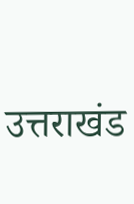उत्तराखंड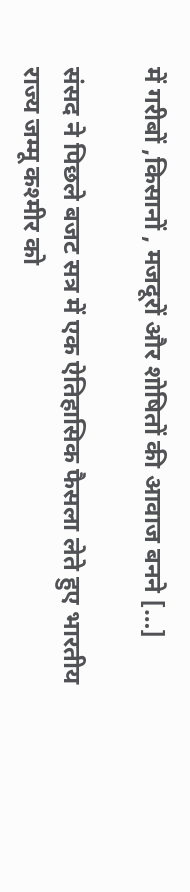में गरीबों ,किसानों , मजदूरों और शोषितों की आवाज बनने […]

संसद ने पिछले बजट सत्र में एक ऐतिहासिक फैसला लेते हुए भारतीय राज्य जम्मू कश्मीर को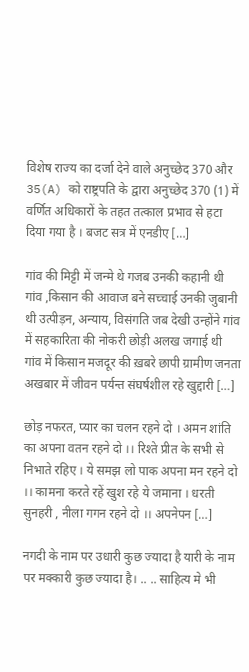विशेष राज्य का दर्जा देने वाले अनुच्छेद 370 और 35(A) को राष्ट्रपति के द्वारा अनुच्छेद 370 (1) में वर्णित अधिकारों के तहत तत्काल प्रभाव से हटा दिया गया है । बजट सत्र में एनडीए […]

गांव की मिट्टी में जन्मे थे गजब उनकी कहानी थी गांव ,किसान की आवाज बने सच्चाई उनकी जुबानी थी उत्पीड़न, अन्याय, विसंगति जब देखी उन्होंने गांव में सहकारिता की नोकरी छोड़ी अलख जगाई थी गांव में किसान मजदूर की ख़बरे छापी ग्रामीण जनता अखबार में जीवन पर्यन्त संघर्षशील रहे खुद्दारी […]

छोड़ नफरत, प्यार का चलन रहने दो । अमन शांति का अपना वतन रहने दो ।। रिश्ते प्रीत के सभी से निभाते रहिए । ये समझ लो पाक अपना मन रहने दो ।। कामना करते रहें खुश रहे ये जमाना । धरती सुनहरी , नीला गगन रहने दो ।। अपनेपन […]

नगदी के नाम पर उधारी कुछ ज्यादा है यारी के नाम पर मक्कारी कुछ ज्यादा है। .. .. साहित्य मे भी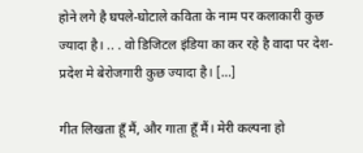होने लगे है घपले-घोटाले कविता के नाम पर कलाकारी कुछ ज्यादा है। .. . वो डिजिटल इंडिया का कर रहे है वादा पर देश-प्रदेश मे बेरोजगारी कुछ ज्यादा है। […]

गीत लिखता हूँ मैं, और गाता हूँ मैं। मेरी कल्पना हो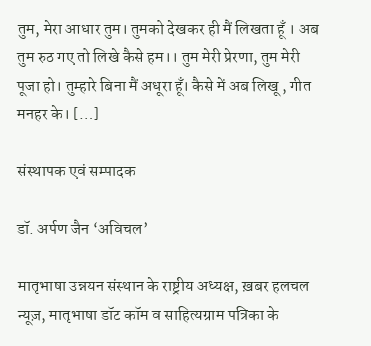तुम, मेरा आधार तुम। तुमको देखकर ही मैं लिखता हूँ । अब तुम रुठ गए तो लिखे कैसे हम।। तुम मेरी प्रेरणा, तुम मेरी पूजा हो। तुम्हारे बिना मैं अधूरा हूँ। कैसे में अब लिखू , गीत मनहर के। […]

संस्थापक एवं सम्पादक

डॉ. अर्पण जैन ‘अविचल’

मातृभाषा उन्नयन संस्थान के राष्ट्रीय अध्यक्ष, ख़बर हलचल न्यूज़, मातृभाषा डॉट कॉम व साहित्यग्राम पत्रिका के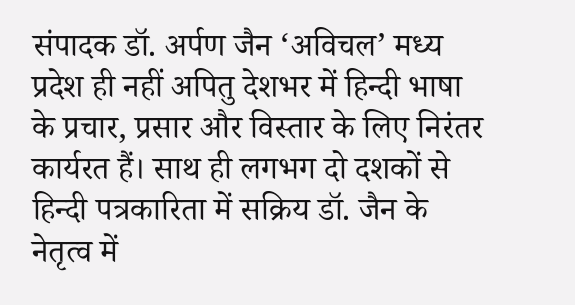संपादक डॉ. अर्पण जैन ‘अविचल’ मध्य प्रदेश ही नहीं अपितु देशभर में हिन्दी भाषा के प्रचार, प्रसार और विस्तार के लिए निरंतर कार्यरत हैं। साथ ही लगभग दो दशकों से हिन्दी पत्रकारिता में सक्रिय डॉ. जैन के नेतृत्व में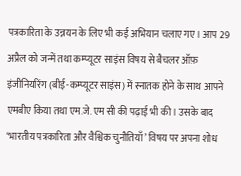पत्रकारिता के उन्नयन के लिए भी कई अभियान चलाए गए। आप 29 अप्रैल को जन्में तथा कम्प्यूटर साइंस विषय से बैचलर ऑफ़ इंजीनियरिंग (बीई-कम्प्यूटर साइंस) में स्नातक होने के साथ आपने एमबीए किया तथा एम.जे. एम सी की पढ़ाई भी की। उसके बाद ‘भारतीय पत्रकारिता और वैश्विक चुनौतियाँ’ विषय पर अपना शोध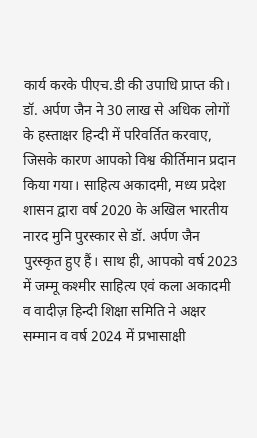कार्य करके पीएच.डी की उपाधि प्राप्त की। डॉ. अर्पण जैन ने 30 लाख से अधिक लोगों के हस्ताक्षर हिन्दी में परिवर्तित करवाए, जिसके कारण आपको विश्व कीर्तिमान प्रदान किया गया। साहित्य अकादमी, मध्य प्रदेश शासन द्वारा वर्ष 2020 के अखिल भारतीय नारद मुनि पुरस्कार से डॉ. अर्पण जैन पुरस्कृत हुए हैं। साथ ही, आपको वर्ष 2023 में जम्मू कश्मीर साहित्य एवं कला अकादमी व वादीज़ हिन्दी शिक्षा समिति ने अक्षर सम्मान व वर्ष 2024 में प्रभासाक्षी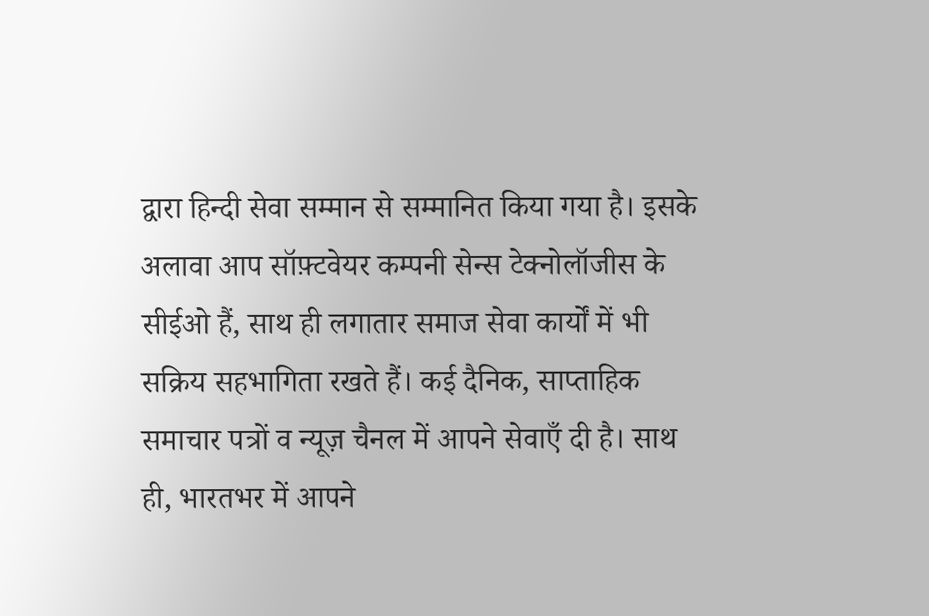द्वारा हिन्दी सेवा सम्मान से सम्मानित किया गया है। इसके अलावा आप सॉफ़्टवेयर कम्पनी सेन्स टेक्नोलॉजीस के सीईओ हैं, साथ ही लगातार समाज सेवा कार्यों में भी सक्रिय सहभागिता रखते हैं। कई दैनिक, साप्ताहिक समाचार पत्रों व न्यूज़ चैनल में आपने सेवाएँ दी है। साथ ही, भारतभर में आपने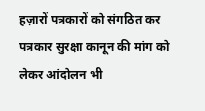हज़ारों पत्रकारों को संगठित कर पत्रकार सुरक्षा कानून की मांग को लेकर आंदोलन भी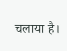चलाया है।